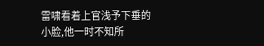雷啸看着上官浅予下垂的小脸,他一时不知所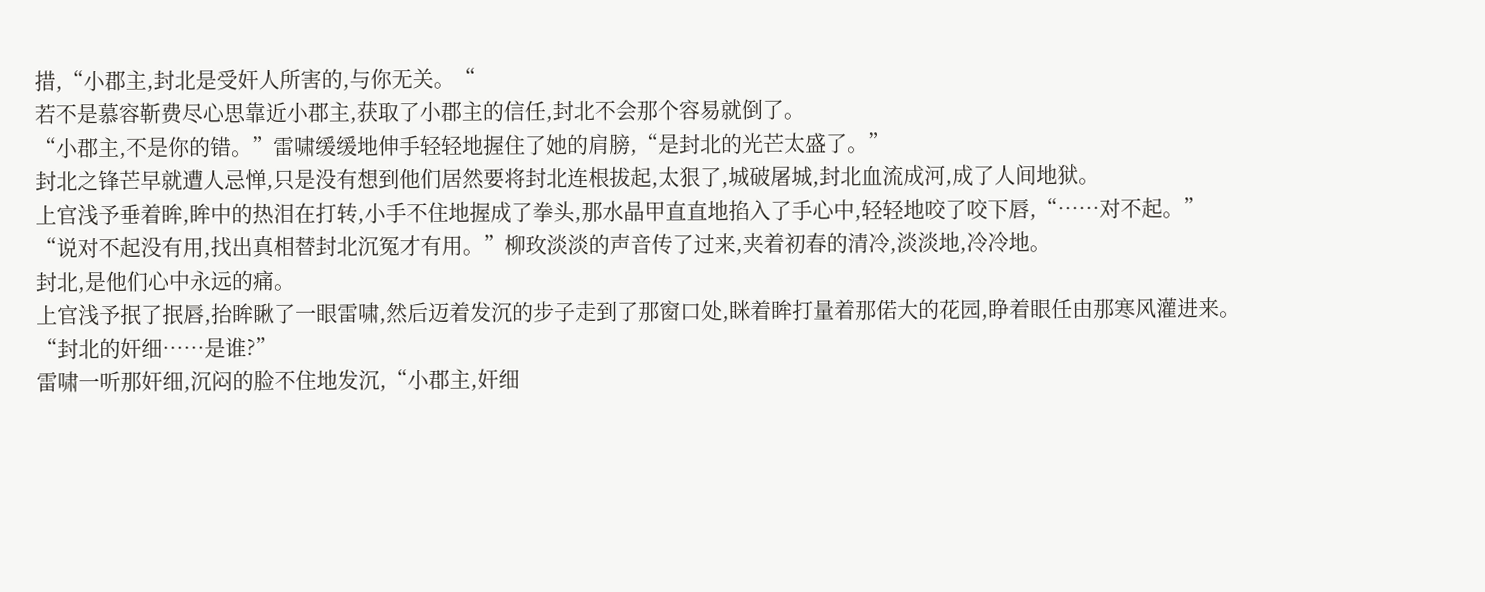措,“小郡主,封北是受奸人所害的,与你无关。“
若不是慕容靳费尽心思靠近小郡主,获取了小郡主的信任,封北不会那个容易就倒了。
“小郡主,不是你的错。”雷啸缓缓地伸手轻轻地握住了她的肩膀,“是封北的光芒太盛了。”
封北之锋芒早就遭人忌惮,只是没有想到他们居然要将封北连根拔起,太狠了,城破屠城,封北血流成河,成了人间地狱。
上官浅予垂着眸,眸中的热泪在打转,小手不住地握成了拳头,那水晶甲直直地掐入了手心中,轻轻地咬了咬下唇,“……对不起。”
“说对不起没有用,找出真相替封北沉冤才有用。”柳玫淡淡的声音传了过来,夹着初春的清冷,淡淡地,冷冷地。
封北,是他们心中永远的痛。
上官浅予抿了抿唇,抬眸瞅了一眼雷啸,然后迈着发沉的步子走到了那窗口处,眯着眸打量着那偌大的花园,睁着眼任由那寒风灌进来。
“封北的奸细……是谁?”
雷啸一听那奸细,沉闷的脸不住地发沉,“小郡主,奸细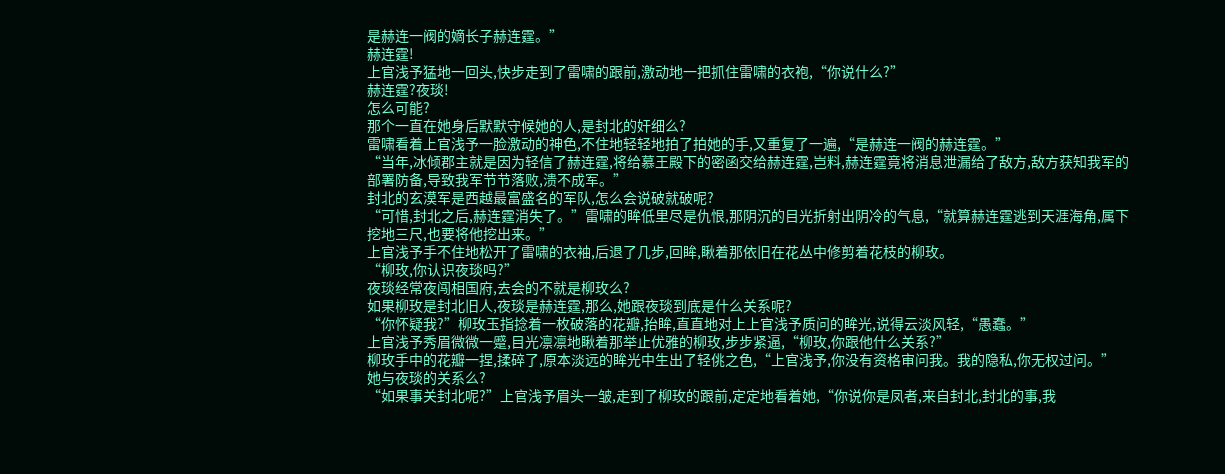是赫连一阀的嫡长子赫连霆。”
赫连霆!
上官浅予猛地一回头,快步走到了雷啸的跟前,激动地一把抓住雷啸的衣袍,“你说什么?”
赫连霆?夜琰!
怎么可能?
那个一直在她身后默默守候她的人,是封北的奸细么?
雷啸看着上官浅予一脸激动的神色,不住地轻轻地拍了拍她的手,又重复了一遍,“是赫连一阀的赫连霆。”
“当年,冰倾郡主就是因为轻信了赫连霆,将给慕王殿下的密函交给赫连霆,岂料,赫连霆竟将消息泄漏给了敌方,敌方获知我军的部署防备,导致我军节节落败,溃不成军。”
封北的玄漠军是西越最富盛名的军队,怎么会说破就破呢?
“可惜,封北之后,赫连霆消失了。”雷啸的眸低里尽是仇恨,那阴沉的目光折射出阴冷的气息,“就算赫连霆逃到天涯海角,属下挖地三尺,也要将他挖出来。”
上官浅予手不住地松开了雷啸的衣袖,后退了几步,回眸,瞅着那依旧在花丛中修剪着花枝的柳玫。
“柳玫,你认识夜琰吗?”
夜琰经常夜闯相国府,去会的不就是柳玫么?
如果柳玫是封北旧人,夜琰是赫连霆,那么,她跟夜琰到底是什么关系呢?
“你怀疑我?”柳玫玉指捻着一枚破落的花瓣,抬眸,直直地对上上官浅予质问的眸光,说得云淡风轻,“愚蠢。”
上官浅予秀眉微微一蹙,目光凛凛地瞅着那举止优雅的柳玫,步步紧逼,“柳玫,你跟他什么关系?”
柳玫手中的花瓣一捏,揉碎了,原本淡远的眸光中生出了轻佻之色,“上官浅予,你没有资格审问我。我的隐私,你无权过问。”
她与夜琰的关系么?
“如果事关封北呢?”上官浅予眉头一皱,走到了柳玫的跟前,定定地看着她,“你说你是凤者,来自封北,封北的事,我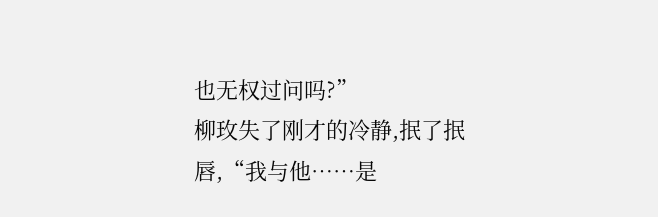也无权过问吗?”
柳玫失了刚才的冷静,抿了抿唇,“我与他……是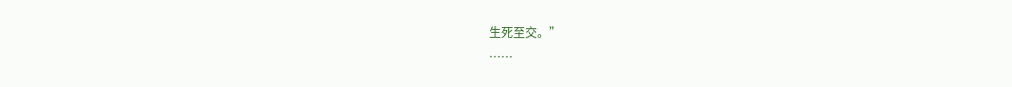生死至交。”
……